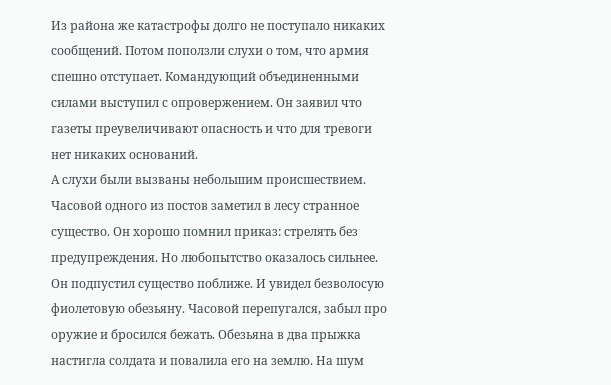Из района же катастрофы долго не поступало никаких сообщений. Потом поползли слухи о том, что армия спешно отступает. Командующий объединенными силами выступил с опровержением. Он заявил что газеты преувеличивают опасность и что для тревоги нет никаких оснований.
А слухи были вызваны небольшим происшествием. Часовой одного из постов заметил в лесу странное существо. Он хорошо помнил приказ: стрелять без предупреждения. Но любопытство оказалось сильнее. Он подпустил существо поближе. И увидел безволосую фиолетовую обезьяну. Часовой перепугался, забыл про оружие и бросился бежать. Обезьяна в два прыжка настигла солдата и повалила его на землю. На шум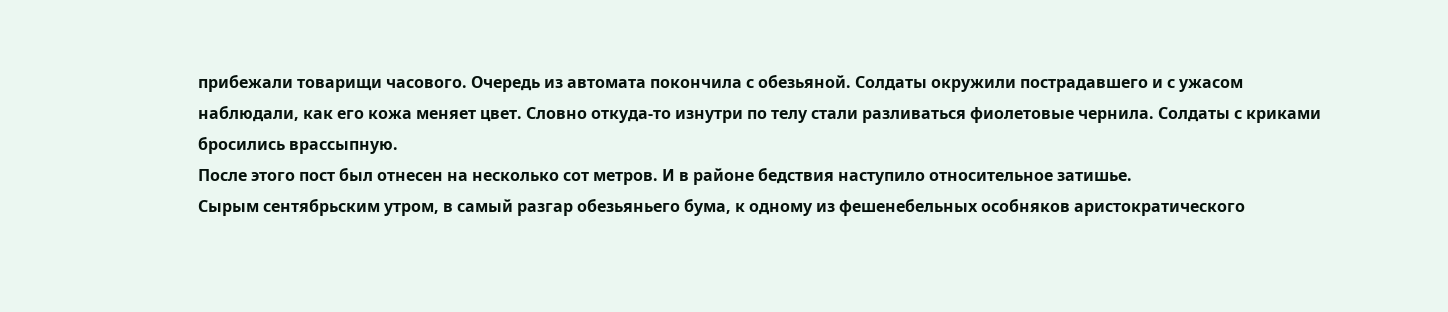прибежали товарищи часового. Очередь из автомата покончила с обезьяной. Солдаты окружили пострадавшего и с ужасом наблюдали, как его кожа меняет цвет. Словно откуда-то изнутри по телу стали разливаться фиолетовые чернила. Солдаты с криками бросились врассыпную.
После этого пост был отнесен на несколько сот метров. И в районе бедствия наступило относительное затишье.
Сырым сентябрьским утром, в самый разгар обезьяньего бума, к одному из фешенебельных особняков аристократического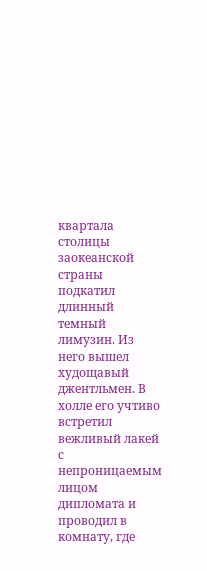квартала столицы заокеанской страны подкатил длинный темный лимузин. Из него вышел худощавый джентльмен. В холле его учтиво встретил вежливый лакей с непроницаемым лицом дипломата и проводил в комнату, где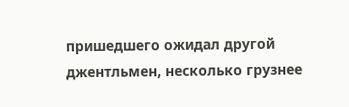пришедшего ожидал другой джентльмен, несколько грузнее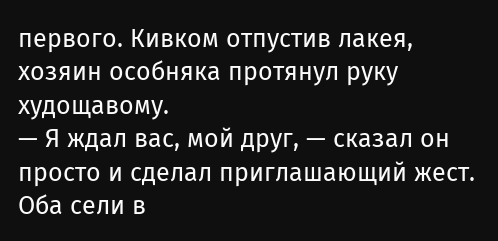первого. Кивком отпустив лакея, хозяин особняка протянул руку худощавому.
— Я ждал вас, мой друг, — сказал он просто и сделал приглашающий жест. Оба сели в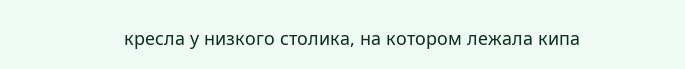кресла у низкого столика, на котором лежала кипа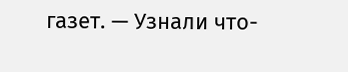газет. — Узнали что-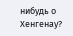нибудь о Хенгенау?